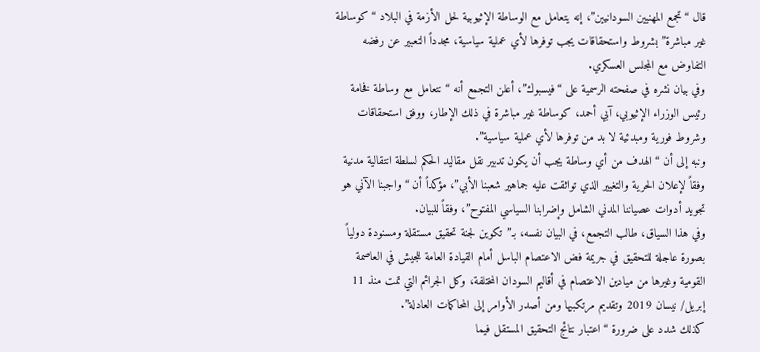قال “تجمع المهنيين السودانيين”، إنه يتعامل مع الوساطة الإثيوبية لحل الأزمة في البلاد “كوساطة غير مباشرة” بشروط واستحقاقات يجب توفرها لأي عملية سياسية، مجدداً التعبير عن رفضه التفاوض مع المجلس العسكري.
وفي بيان نشره في صفحته الرسمية على “فيسبوك”، أعلن التجمع أنه “نتعامل مع وساطة فخامة رئيس الوزراء الإثيوبي، آبي أحمد، كوساطة غير مباشرة في ذلك الإطار، ووفق استحقاقات وشروط فورية ومبدئية لا بد من توفرها لأي عملية سياسية”.
ونبه إلى أن “الهدف من أي وساطة يجب أن يكون تدبير نقل مقاليد الحكم لسلطة انتقالية مدنية وفقاً لإعلان الحرية والتغيير الذي تواثقت عليه جماهير شعبنا الأبي”، مؤكداً أن “واجبنا الآني هو تجويد أدوات عصياننا المدني الشامل وإضرابنا السياسي المفتوح”، وفقاً للبيان.
وفي هذا السياق، طالب التجمع، في البيان نفسه، بـ”تكوين لجنة تحقيق مستقلة ومسنودة دولياً بصورة عاجلة للتحقيق في جريمة فض الاعتصام الباسل أمام القيادة العامة للجيش في العاصمة القومية وغيرها من ميادين الاعتصام في أقاليم السودان المختلفة، وكل الجرائم التي تمت منذ 11 إبريل/ نيسان 2019 وتقديم مرتكبيها ومن أصدر الأوامر إلى المحاكمات العادلة”.
كذلك شدد على ضرورة “اعتبار نتائج التحقيق المستقل فيما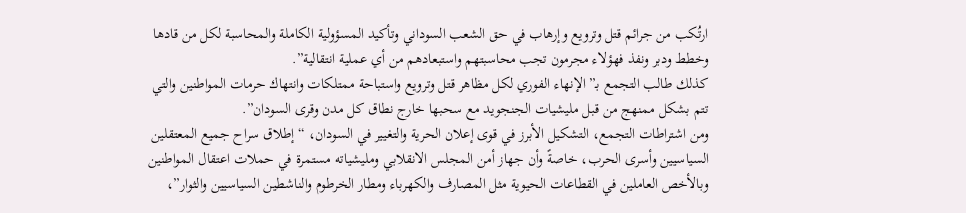ارتُكب من جرائم قتل وترويع وإرهاب في حق الشعب السوداني وتأكيد المسؤولية الكاملة والمحاسبة لكل من قادها وخطط ودبر ونفذ فهؤلاء مجرمون تجب محاسبتهم واستبعادهم من أي عملية انتقالية”.
كذلك طالب التجمع بـ”الإنهاء الفوري لكل مظاهر قتل وترويع واستباحة ممتلكات وانتهاك حرمات المواطنين والتي تتم بشكل ممنهج من قبل مليشيات الجنجويد مع سحبها خارج نطاق كل مدن وقرى السودان”.
ومن اشتراطات التجمع، التشكيل الأبرز في قوى إعلان الحرية والتغيير في السودان، “إطلاق سراح جميع المعتقلين السياسيين وأسرى الحرب، خاصةً وأن جهاز أمن المجلس الانقلابي ومليشياته مستمرة في حملات اعتقال المواطنين وبالأخص العاملين في القطاعات الحيوية مثل المصارف والكهرباء ومطار الخرطوم والناشطين السياسيين والثوار”،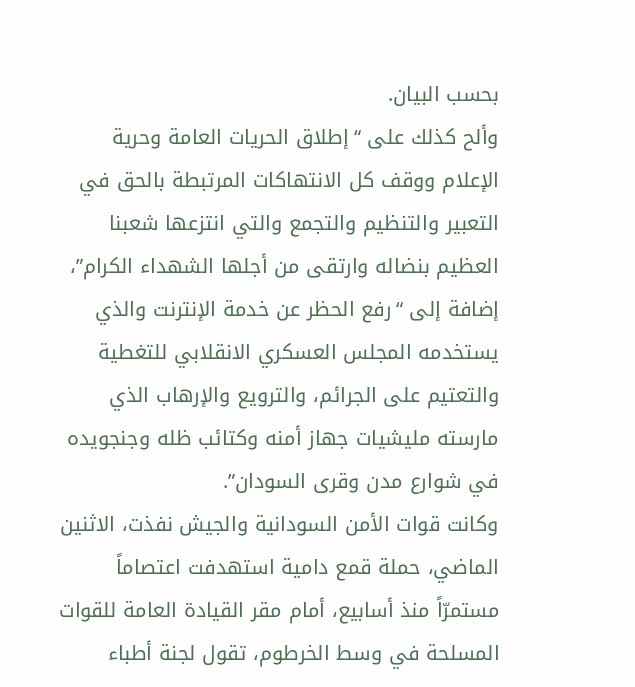بحسب البيان.
وألح كذلك على “إطلاق الحريات العامة وحرية الإعلام ووقف كل الانتهاكات المرتبطة بالحق في التعبير والتنظيم والتجمع والتي انتزعها شعبنا العظيم بنضاله وارتقى من أجلها الشهداء الكرام”، إضافة إلى “رفع الحظر عن خدمة الإنترنت والذي يستخدمه المجلس العسكري الانقلابي للتغطية والتعتيم على الجرائم، والترويع والإرهاب الذي مارسته مليشيات جهاز أمنه وكتائب ظله وجنجويده في شوارع مدن وقرى السودان”.
وكانت قوات الأمن السودانية والجيش نفذت، الاثنين الماضي، حملة قمع دامية استهدفت اعتصاماً مستمرّاً منذ أسابيع، أمام مقر القيادة العامة للقوات المسلحة في وسط الخرطوم، تقول لجنة أطباء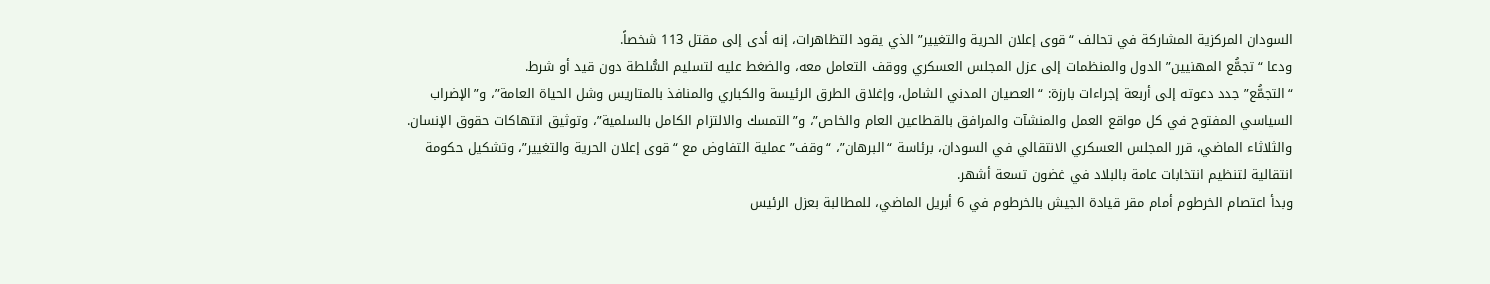السودان المركزية المشاركة في تحالف “قوى إعلان الحرية والتغيير” الذي يقود التظاهرات، إنه أدى إلى مقتل 113 شخصاً.
ودعا “تجمُّع المهنيين” الدول والمنظمات إلى عزل المجلس العسكري ووقف التعامل معه، والضغط عليه لتسليم السُّلطة دون قيد أو شرط.
“التجمُّع” جدد دعوته إلى أربعة إجراءات بارزة: “العصيان المدني الشامل، وإغلاق الطرق الرئيسة والكباري والمنافذ بالمتاريس وشل الحياة العامة”، و”الإضراب السياسي المفتوح في كل مواقع العمل والمنشآت والمرافق بالقطاعين العام والخاص”، و”التمسك والالتزام الكامل بالسلمية”، وتوثيق انتهاكات حقوق الإنسان.
والثلاثاء الماضي، قرر المجلس العسكري الانتقالي في السودان، برئاسة “البرهان”، “وقف” عملية التفاوض مع “قوى إعلان الحرية والتغيير”، وتشكيل حكومة انتقالية لتنظيم انتخابات عامة بالبلاد في غضون تسعة أشهر.
وبدأ اعتصام الخرطوم أمام مقر قيادة الجيش بالخرطوم في 6 أبريل الماضي، للمطالبة بعزل الرئيس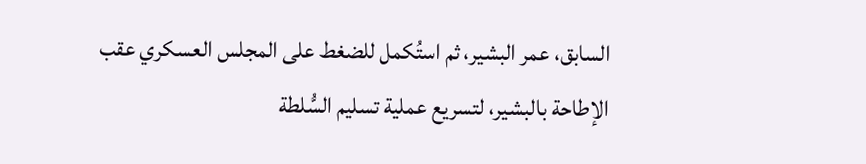السابق، عمر البشير، ثم استُكمل للضغط على المجلس العسكري عقب الإطاحة بالبشير، لتسريع عملية تسليم السُّلطة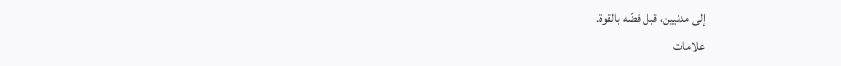إلى مدنيين، قبل فضّه بالقوة.
علامات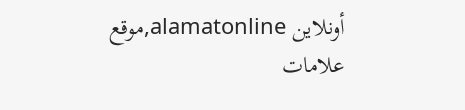أونلاين alamatonline,موقع علامات